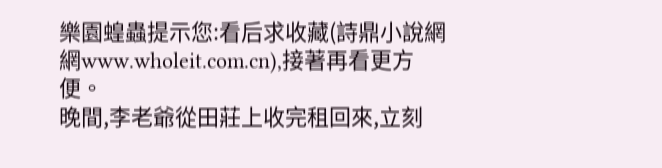樂園蝗蟲提示您:看后求收藏(詩鼎小說網網www.wholeit.com.cn),接著再看更方便。
晚間,李老爺從田莊上收完租回來,立刻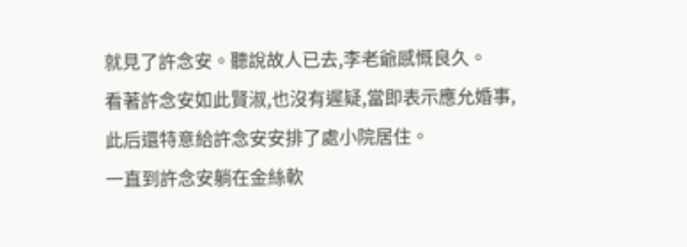就見了許念安。聽說故人已去,李老爺感慨良久。
看著許念安如此賢淑,也沒有遲疑,當即表示應允婚事,此后還特意給許念安安排了處小院居住。
一直到許念安躺在金絲軟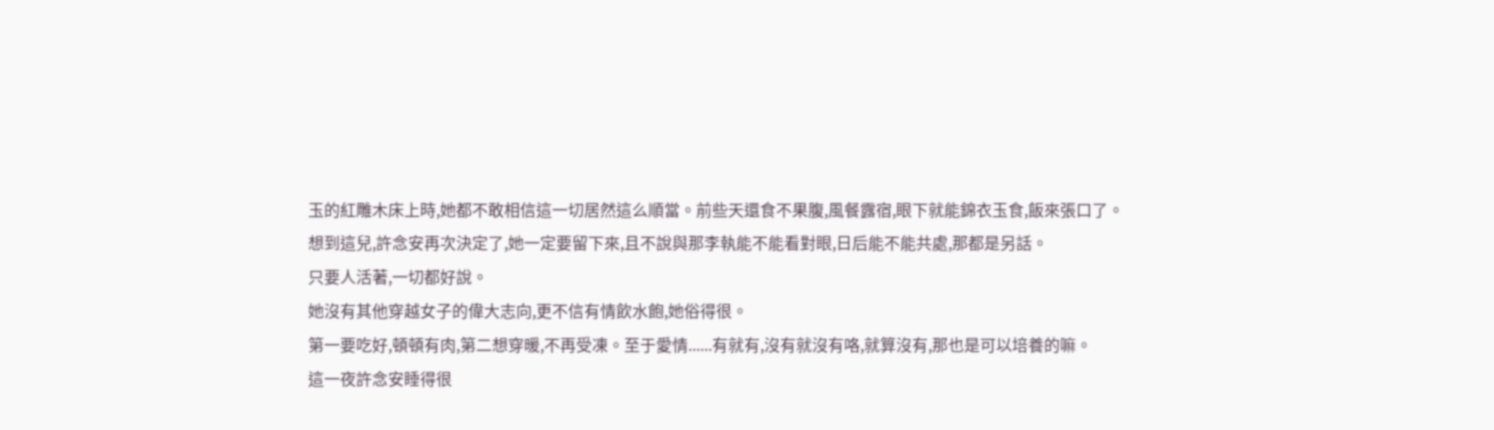玉的紅雕木床上時,她都不敢相信這一切居然這么順當。前些天還食不果腹,風餐露宿,眼下就能錦衣玉食,飯來張口了。
想到這兒,許念安再次決定了,她一定要留下來,且不說與那李執能不能看對眼,日后能不能共處,那都是另話。
只要人活著,一切都好說。
她沒有其他穿越女子的偉大志向,更不信有情飲水飽,她俗得很。
第一要吃好,頓頓有肉,第二想穿暖,不再受凍。至于愛情......有就有,沒有就沒有咯,就算沒有,那也是可以培養的嘛。
這一夜許念安睡得很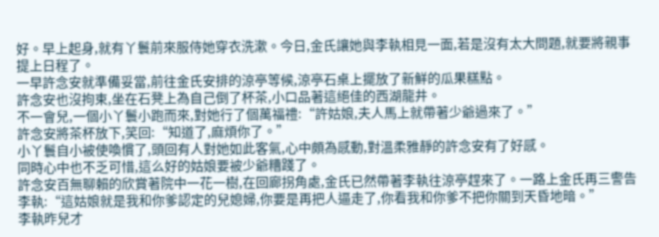好。早上起身,就有丫鬟前來服侍她穿衣洗漱。今日,金氏讓她與李執相見一面,若是沒有太大問題,就要將親事提上日程了。
一早許念安就準備妥當,前往金氏安排的涼亭等候,涼亭石桌上擺放了新鮮的瓜果糕點。
許念安也沒拘束,坐在石凳上為自己倒了杯茶,小口品著這絕佳的西湖龍井。
不一會兒,一個小丫鬟小跑而來,對她行了個萬福禮:“許姑娘,夫人馬上就帶著少爺過來了。”
許念安將茶杯放下,笑回:“知道了,麻煩你了。”
小丫鬟自小被使喚慣了,頭回有人對她如此客氣,心中頗為感動,對溫柔雅靜的許念安有了好感。
同時心中也不乏可惜,這么好的姑娘要被少爺糟踐了。
許念安百無聊賴的欣賞著院中一花一樹,在回廊拐角處,金氏已然帶著李執往涼亭趕來了。一路上金氏再三警告李執:“這姑娘就是我和你爹認定的兒媳婦,你要是再把人逼走了,你看我和你爹不把你關到天昏地暗。”
李執昨兒才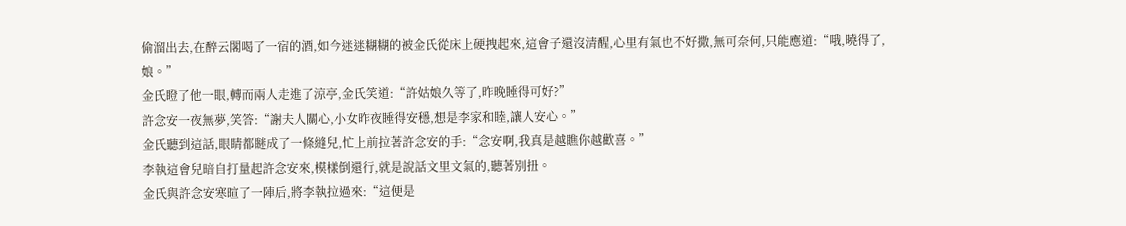偷溜出去,在醉云閣喝了一宿的酒,如今迷迷糊糊的被金氏從床上硬拽起來,這會子還沒清醒,心里有氣也不好撒,無可奈何,只能應道:“哦,曉得了,娘。”
金氏瞪了他一眼,轉而兩人走進了涼亭,金氏笑道:“許姑娘久等了,昨晚睡得可好?”
許念安一夜無夢,笑答:“謝夫人關心,小女昨夜睡得安穩,想是李家和睦,讓人安心。”
金氏聽到這話,眼睛都瞇成了一條縫兒,忙上前拉著許念安的手:“念安啊,我真是越瞧你越歡喜。”
李執這會兒暗自打量起許念安來,模樣倒還行,就是說話文里文氣的,聽著別扭。
金氏與許念安寒暄了一陣后,將李執拉過來:“這便是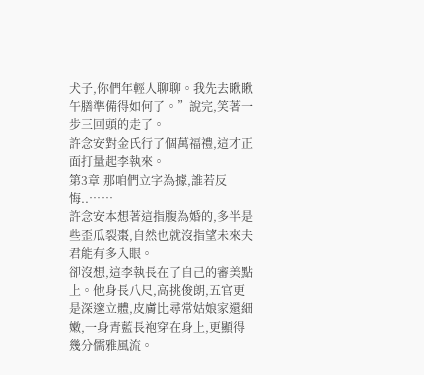犬子,你們年輕人聊聊。我先去瞅瞅午膳準備得如何了。”說完,笑著一步三回頭的走了。
許念安對金氏行了個萬福禮,這才正面打量起李執來。
第3章 那咱們立字為據,誰若反悔..……
許念安本想著這指腹為婚的,多半是些歪瓜裂棗,自然也就沒指望未來夫君能有多入眼。
卻沒想,這李執長在了自己的審美點上。他身長八尺,高挑俊朗,五官更是深邃立體,皮膚比尋常姑娘家還細嫩,一身青藍長袍穿在身上,更顯得幾分儒雅風流。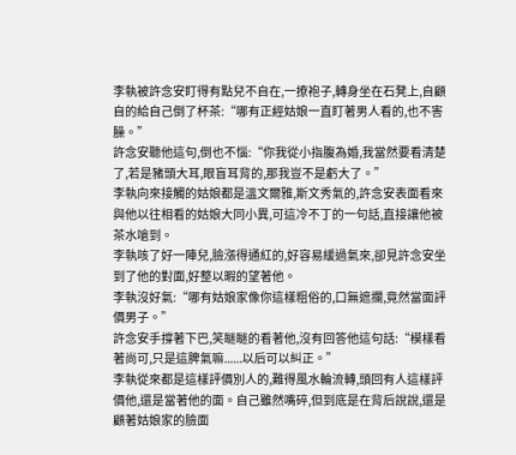李執被許念安盯得有點兒不自在,一撩袍子,轉身坐在石凳上,自顧自的給自己倒了杯茶:“哪有正經姑娘一直盯著男人看的,也不害臊。”
許念安聽他這句,倒也不惱:“你我從小指腹為婚,我當然要看清楚了,若是豬頭大耳,眼盲耳背的,那我豈不是虧大了。”
李執向來接觸的姑娘都是溫文爾雅,斯文秀氣的,許念安表面看來與他以往相看的姑娘大同小異,可這冷不丁的一句話,直接讓他被茶水嗆到。
李執咳了好一陣兒,臉漲得通紅的,好容易緩過氣來,卻見許念安坐到了他的對面,好整以暇的望著他。
李執沒好氣:“哪有姑娘家像你這樣粗俗的,口無遮攔,竟然當面評價男子。”
許念安手撐著下巴,笑瞇瞇的看著他,沒有回答他這句話:“模樣看著尚可,只是這脾氣嘛......以后可以糾正。”
李執從來都是這樣評價別人的,難得風水輪流轉,頭回有人這樣評價他,還是當著他的面。自己雖然嘴碎,但到底是在背后說說,還是顧著姑娘家的臉面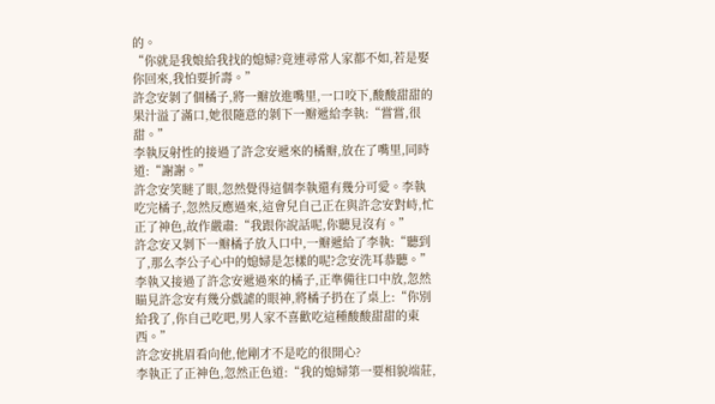的。
“你就是我娘給我找的媳婦?竟連尋常人家都不如,若是娶你回來,我怕要折壽。”
許念安剝了個橘子,將一瓣放進嘴里,一口咬下,酸酸甜甜的果汁溢了滿口,她很隨意的剝下一瓣遞給李執:“嘗嘗,很甜。”
李執反射性的接過了許念安遞來的橘瓣,放在了嘴里,同時道:“謝謝。”
許念安笑瞇了眼,忽然覺得這個李執還有幾分可愛。李執吃完橘子,忽然反應過來,這會兒自己正在與許念安對峙,忙正了神色,故作嚴肅:“我跟你說話呢,你聽見沒有。”
許念安又剝下一瓣橘子放入口中,一瓣遞給了李執:“聽到了,那么李公子心中的媳婦是怎樣的呢?念安洗耳恭聽。”
李執又接過了許念安遞過來的橘子,正準備往口中放,忽然瞄見許念安有幾分戲謔的眼神,將橘子扔在了桌上:“你別給我了,你自己吃吧,男人家不喜歡吃這種酸酸甜甜的東西。”
許念安挑眉看向他,他剛才不是吃的很開心?
李執正了正神色,忽然正色道:“我的媳婦第一要相貌端莊,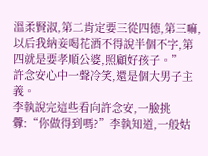溫柔賢淑,第二肯定要三從四德,第三嘛,以后我納妾喝花酒不得說半個不字,第四就是要孝順公婆,照顧好孩子。”
許念安心中一聲冷笑,還是個大男子主義。
李執說完這些看向許念安,一臉挑釁:“你做得到嗎?”李執知道,一般姑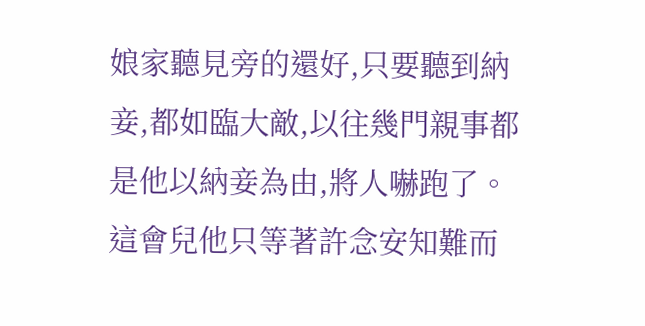娘家聽見旁的還好,只要聽到納妾,都如臨大敵,以往幾門親事都是他以納妾為由,將人嚇跑了。
這會兒他只等著許念安知難而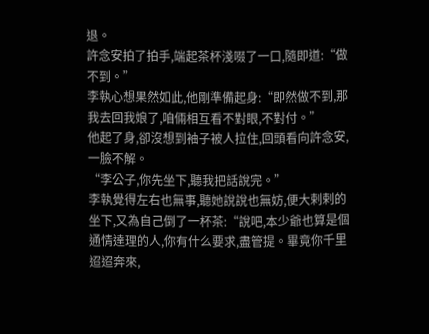退。
許念安拍了拍手,端起茶杯淺啜了一口,隨即道:“做不到。”
李執心想果然如此,他剛準備起身:“即然做不到,那我去回我娘了,咱倆相互看不對眼,不對付。”
他起了身,卻沒想到袖子被人拉住,回頭看向許念安,一臉不解。
“李公子,你先坐下,聽我把話說完。”
李執覺得左右也無事,聽她說說也無妨,便大剌剌的坐下,又為自己倒了一杯茶:“說吧,本少爺也算是個通情達理的人,你有什么要求,盡管提。畢竟你千里迢迢奔來,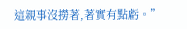這親事沒撈著,著實有點虧。”